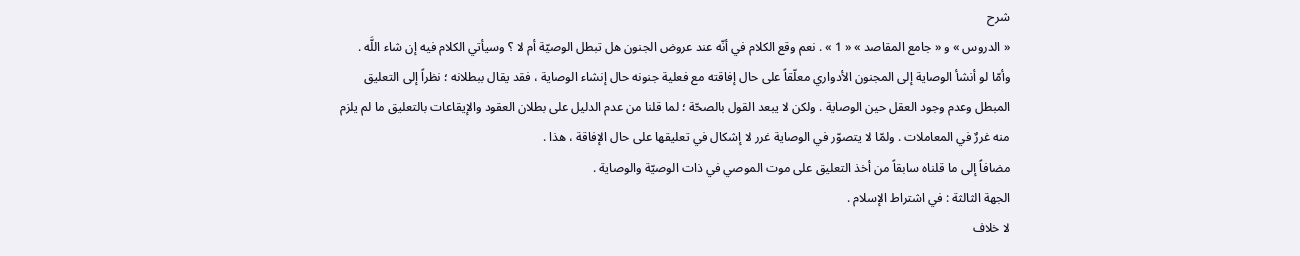شرح
« الدروس » و « جامع المقاصد » « 1 » . نعم وقع الكلام في أنّه عند عروض الجنون هل تبطل الوصيّة أم لا ؟ وسيأتي الكلام فيه إن شاء اللَّه .
وأمّا لو أنشأ الوصاية إلى المجنون الأدواري معلّقاً على حال إفاقته مع فعلية جنونه حال إنشاء الوصاية ، فقد يقال ببطلانه ؛ نظراً إلى التعليق المبطل وعدم وجود العقل حين الوصاية . ولكن لا يبعد القول بالصحّة ؛ لما قلنا من عدم الدليل على بطلان العقود والإيقاعات بالتعليق ما لم يلزم منه غررٌ في المعاملات . ولمّا لا يتصوّر في الوصاية غرر لا إشكال في تعليقها على حال الإفاقة ، هذا .
مضافاً إلى ما قلناه سابقاً من أخذ التعليق على موت الموصي في ذات الوصيّة والوصاية .
الجهة الثالثة : في اشتراط الإسلام .
لا خلاف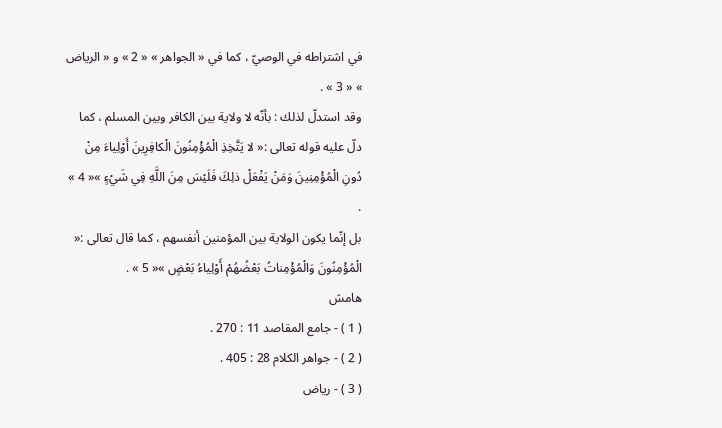في اشتراطه في الوصيّ ، كما في « الجواهر » « 2 » و « الرياض » « 3 » .
وقد استدلّ لذلك : بأنّه لا ولاية بين الكافر وبين المسلم ، كما دلّ عليه قوله تعالى :« لا يَتَّخِذِ الْمُؤْمِنُونَ الْكافِرِينَ أَوْلِياءَ مِنْ دُونِ الْمُؤْمِنِينَ وَمَنْ يَفْعَلْ ذلِكَ فَلَيْسَ مِنَ اللَّهِ فِي شَيْءٍ »« 4 » .
بل إنّما يكون الولاية بين المؤمنين أنفسهم ، كما قال تعالى :« الْمُؤْمِنُونَ وَالْمُؤْمِناتُ بَعْضُهُمْ أَوْلِياءُ بَعْضٍ »« 5 » .
هامش
( 1 ) - جامع المقاصد 11 : 270 .
( 2 ) - جواهر الكلام 28 : 405 .
( 3 ) - رياض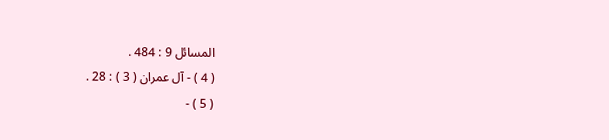المسائل 9 : 484 .
( 4 ) - آل عمران ( 3 ) : 28 .
( 5 ) -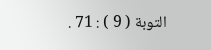التوبة ( 9 ) : 71 .